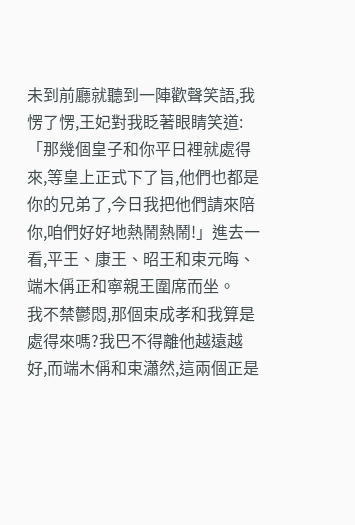未到前廳就聽到一陣歡聲笑語,我愣了愣,王妃對我眨著眼睛笑道:「那幾個皇子和你平日裡就處得來,等皇上正式下了旨,他們也都是你的兄弟了,今日我把他們請來陪你,咱們好好地熱鬧熱鬧!」進去一看,平王、康王、昭王和束元晦、端木偁正和寧親王圍席而坐。
我不禁鬱悶,那個束成孝和我算是處得來嗎?我巴不得離他越遠越好,而端木偁和束瀟然,這兩個正是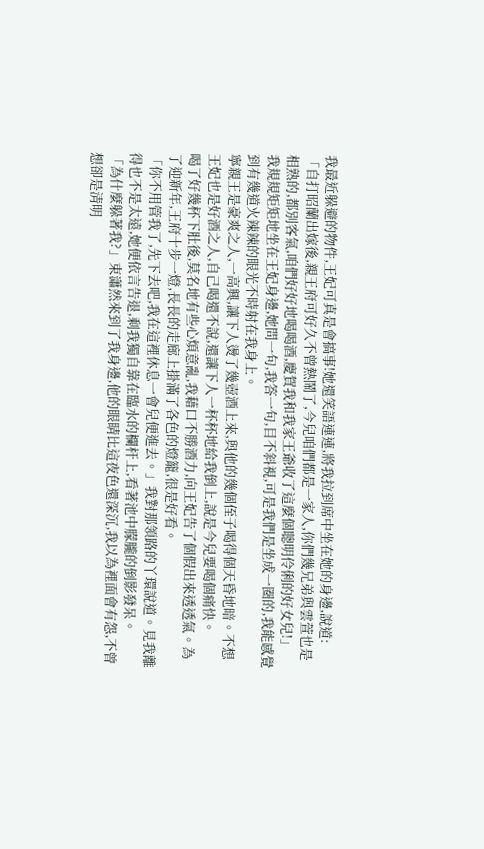我最近躲避的物件,王妃可真是會搞事!她還笑語連連,將我拉到席中坐在她的身邊,說道:
「自打昭蘭出嫁後,親王府可好久不曾熱鬧了,今兒咱們都是一家人,你們幾兄弟與雲萱也是相熟的,都別客氣,咱們好好地喝喝酒,慶賀我和我家王爺收了這麼個聰明伶俐的好女兒!」
我規規矩矩地坐在王妃身邊,她問一句,我答一句,目不斜視,可是我們是坐成一圈的,我能感覺到有幾道火辣辣的眼光不時射在我身上。
寧親王是豪爽之人,一高興,讓下人燙了幾壺酒上來,與他的幾個侄子喝得個天昏地暗。不想王妃也是好酒之人,自己喝還不說,還讓下人一杯杯地給我倒上,說是今兒要喝個痛快。
喝了好幾杯下肚後,莫名地有些心煩意亂,我藉口不勝酒力,向王妃告了個假出來透透氣。為了迎新年,王府十步一燈,長長的走廊上掛滿了各色的燈籠,很是好看。
「你不用管我了,先下去吧,我在這裡休息一會兒便進去。」我對那領路的丫環說道。見我離得也不是太遠,她便依言告退,剩我獨自靠在臨水的欄杆上,看著池中朦朧的倒影發呆。
「為什麼躲著我?」束瀟然來到了我身邊,他的眼睛比這夜色還深沉,我以為裡面會有怨,不曾想卻是清明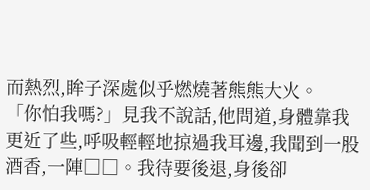而熱烈,眸子深處似乎燃燒著熊熊大火。
「你怕我嗎?」見我不說話,他問道,身體靠我更近了些,呼吸輕輕地掠過我耳邊,我聞到一股酒香,一陣□□。我待要後退,身後卻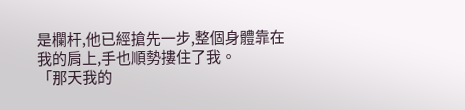是欄杆,他已經搶先一步,整個身體靠在我的肩上,手也順勢摟住了我。
「那天我的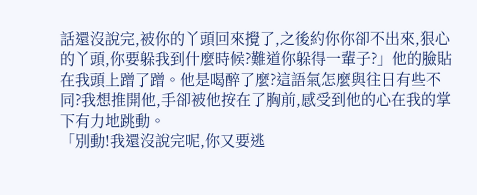話還沒說完,被你的丫頭回來攪了,之後約你你卻不出來,狠心的丫頭,你要躲我到什麼時候?難道你躲得一輩子?」他的臉貼在我頭上蹭了蹭。他是喝醉了麼?這語氣怎麼與往日有些不同?我想推開他,手卻被他按在了胸前,感受到他的心在我的掌下有力地跳動。
「別動!我還沒說完呢,你又要逃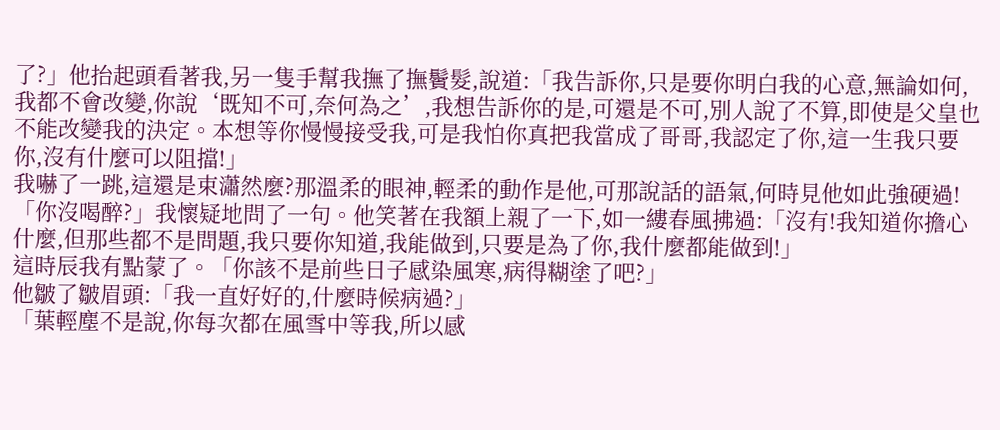了?」他抬起頭看著我,另一隻手幫我撫了撫鬢髮,說道:「我告訴你,只是要你明白我的心意,無論如何,我都不會改變,你說‘既知不可,奈何為之’,我想告訴你的是,可還是不可,別人說了不算,即使是父皇也不能改變我的決定。本想等你慢慢接受我,可是我怕你真把我當成了哥哥,我認定了你,這一生我只要你,沒有什麼可以阻擋!」
我嚇了一跳,這還是束瀟然麼?那溫柔的眼神,輕柔的動作是他,可那說話的語氣,何時見他如此強硬過!
「你沒喝醉?」我懷疑地問了一句。他笑著在我額上親了一下,如一縷春風拂過:「沒有!我知道你擔心什麼,但那些都不是問題,我只要你知道,我能做到,只要是為了你,我什麼都能做到!」
這時辰我有點蒙了。「你該不是前些日子感染風寒,病得糊塗了吧?」
他皺了皺眉頭:「我一直好好的,什麼時候病過?」
「葉輕塵不是說,你每次都在風雪中等我,所以感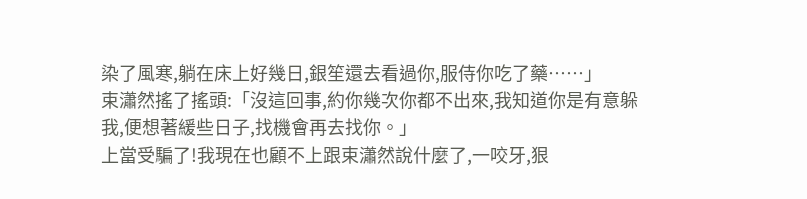染了風寒,躺在床上好幾日,銀笙還去看過你,服侍你吃了藥……」
束瀟然搖了搖頭:「沒這回事,約你幾次你都不出來,我知道你是有意躲我,便想著緩些日子,找機會再去找你。」
上當受騙了!我現在也顧不上跟束瀟然說什麼了,一咬牙,狠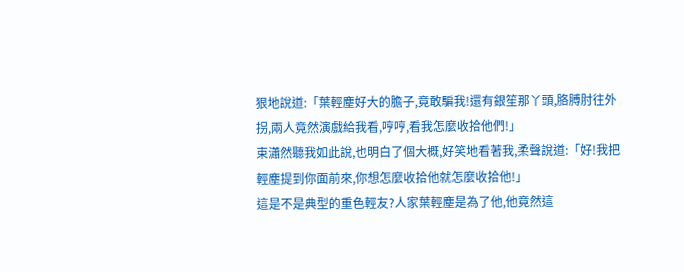狠地說道:「葉輕塵好大的膽子,竟敢騙我!還有銀笙那丫頭,胳膊肘往外拐,兩人竟然演戲給我看,哼哼,看我怎麼收拾他們!」
束瀟然聽我如此說,也明白了個大概,好笑地看著我,柔聲說道:「好!我把輕塵提到你面前來,你想怎麼收拾他就怎麼收拾他!」
這是不是典型的重色輕友?人家葉輕塵是為了他,他竟然這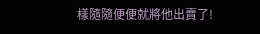樣隨隨便便就將他出賣了!